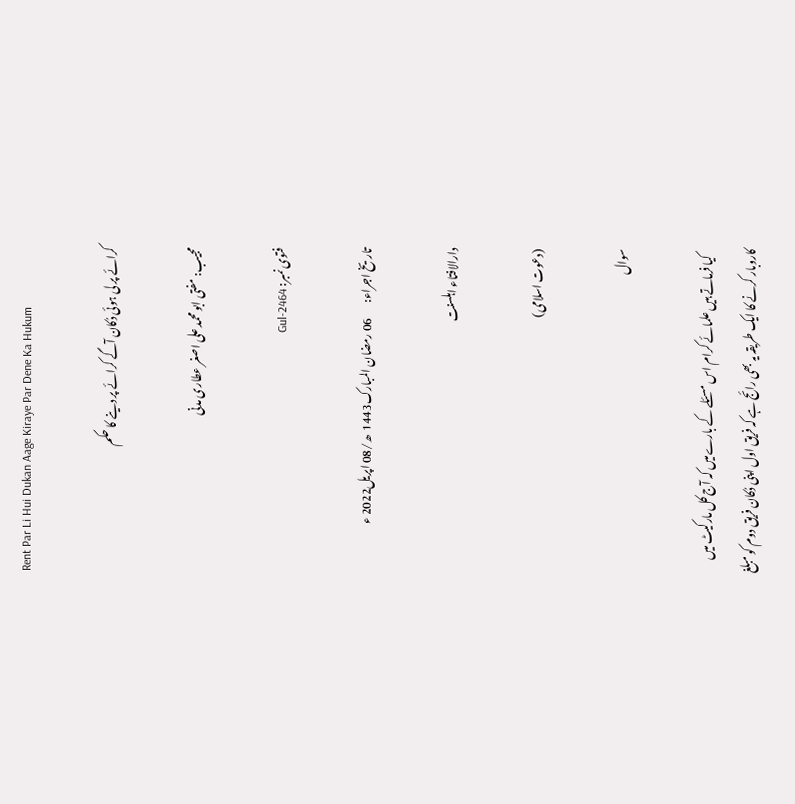Rent Par Li Hui Dukan Aage Kiraye Par Dene Ka Hukum

کرائے پر لی ہوئی دُکان آگے کرائے پر دینے کا حکم

مجیب: مفتی ابو محمد علی اصغر عطاری مدنی

فتوی نمبر: Gul-2464

تاریخ اجراء:       06 رمضان المبارک1443  ھ/08 اپریل2022 ء

دارالافتاء اہلسنت

(دعوت اسلامی)

سوال

   کیا فرماتے ہیں علمائے کرام اس مسئلے کے بارےمیں کہ آج کل مارکیٹ میں کاروبار کرنے کا ایک طریقہ یہ بھی رائج ہے کہ فریق اول اپنی دُکان فریق دوم کو مبلغ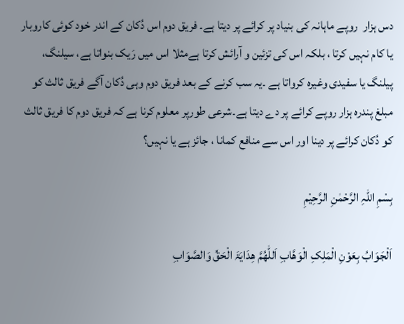دس ہزار  روپے ماہانہ کی بنیاد پر کرائے پر دیتا ہے۔ فریق دوم اس دُکان کے اندر خود کوئی کاروبار یا کام نہیں کرتا ، بلکہ اس کی تزئین و آرائش کرتا ہےمثلا اس میں رَیک بنواتا ہے، سیلنگ، پیلنگ یا سفیدی وغیرہ کرواتا ہے ۔یہ سب کرنے کے بعد فریق دوم وہی دُکان آگے فریق ثالث کو  مبلغ پندرہ ہزار روپے کرائے پر دے دیتا ہے۔شرعی طورپر معلوم کرنا ہے کہ فریق دوم کا فریق ثالث کو دُکان کرائے پر دینا اور اس سے منافع کمانا ، جائز ہے یا نہیں؟

بِسْمِ اللہِ الرَّحْمٰنِ الرَّحِیْمِ

اَلْجَوَابُ بِعَوْنِ الْمَلِکِ الْوَھَّابِ اَللّٰھُمَّ ھِدَایَۃَ الْحَقِّ وَالصَّوَابِ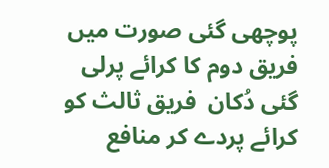پوچھی گئی صورت میں فریق دوم کا کرائے پرلی گئی دُکان  فریق ثالث کو کرائے پردے کر منافع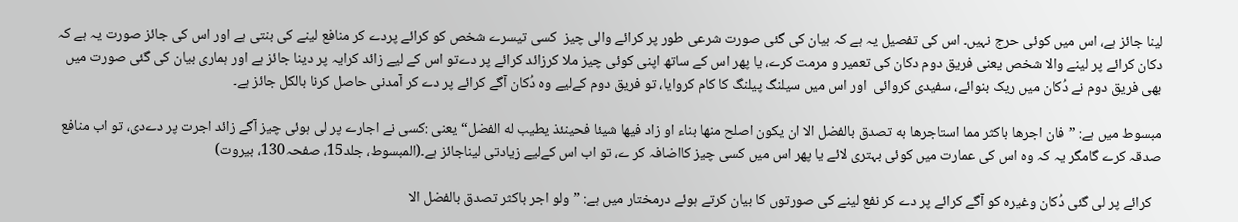لینا جائز ہے، اس میں کوئی حرج نہیں۔ اس کی تفصیل یہ ہے کہ بیان کی گئی صورت شرعی طور پر کرائے والی چیز  کسی تیسرے شخص کو کرائے پردے کر منافع لینے کی بنتی ہے اور اس کی جائز صورت یہ ہے کہ دکان کرائے پر لینے والا شخص یعنی فریق دوم دکان کی تعمیر و مرمت کرے، یا پھر اس کے ساتھ اپنی کوئی چیز ملا کرزائد کرائے پر دےتو اس کے لیے زائد کرایہ پر دینا جائز ہے اور ہماری بیان کی گئی صورت میں بھی فریق دوم نے دُکان میں ریک بنوائے، سفیدی کروائی  اور اس میں سیلنگ پیلنگ کا کام کروایا، تو فریق دوم کےلیے وہ دُکان آگے کرائے پر دے کر آمدنی حاصل کرنا بالکل جائز ہے۔

مبسوط میں ہے: ”فان اجرها باكثر مما استاجرها به تصدق بالفضل الا ان يكون اصلح منها بناء او زاد فيها شيئا فحينئذ يطيب له الفضل“ یعنی :کسی نے اجارے پر لی ہوئی چیز آگے زائد اجرت پر دےدی، تو اب منافع صدقہ کرے گامگر یہ کہ وہ اس کی عمارت میں کوئی بہتری لائے یا پھر اس میں کسی چیز کااضافہ کر ے، تو اب اس کےلیے زیادتی لیناجائز ہے۔(المبسوط، جلد15، صفحہ130، بیروت)

   کرائے پر لی گئی دُکان وغیرہ کو آگے کرائے پر دے کر نفع لینے کی صورتوں کا بیان کرتے ہوئے درمختار میں ہے: ”ولو اجر باکثر تصدق بالفضل الا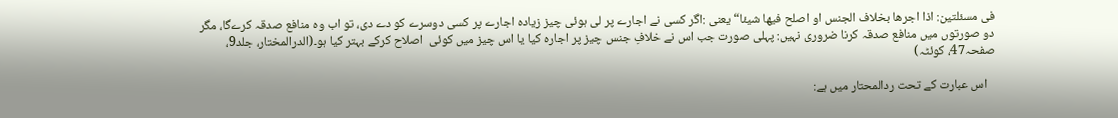فی مسئلتین: اذا اجرھا بخلاف الجنس او اصلح فیھا شیئا“ یعنی :اگر کسی نے اجارے پر لی ہوئی چیز زیادہ اجارے پر کسی دوسرے کو دے دی، تو اب وہ منافع صدقہ کرےگا، مگر دو صورتوں میں منافع صدقہ کرنا ضروری نہیں: پہلی صورت جب اس نے خلافِ جنس چیز پر اجارہ کیا یا اس چیز میں کوئی  اصلاح کرکے بہتر کیا ہو۔(الدرالمختار، جلد9، صفحہ47، کوئٹہ)

   اس عبارت کے تحت ردالمحتار میں ہے: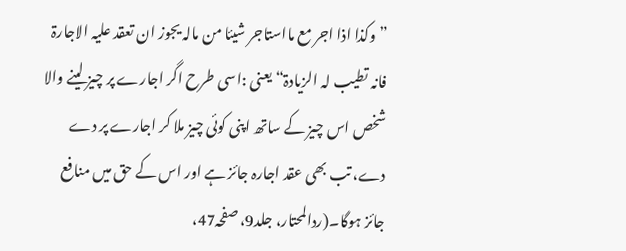”وکذا اذا اجر مع مااستاجر شیئا من مالہ یجوز ان تعقد علیہ الاجارۃ فانہ تطیب لہ الزیادۃ“ یعنی :اسی طرح اگر اجارے پر چیز لینے والا شخص اس چیز کے ساتھ اپنی کوئی چیز ملا کر اجارے پر دے دے، تب بھی عقد اجارہ جائز ہے اور اس کے حق میں منافع جائز ہوگا۔(ردالمحتار، جلد9، صفحہ47،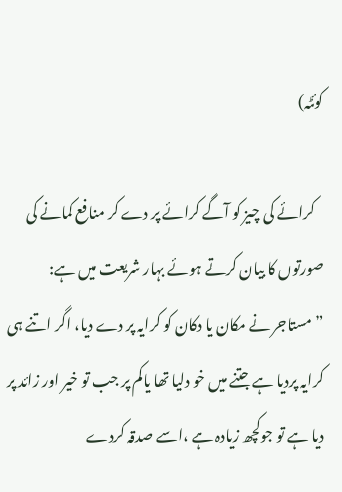کوئٹہ)

   کرائے کی چیز کو آگے کرائے پر دے کر منافع کمانے کی صورتوں کا بیان کرتے ہوئے بہار شریعت میں ہے: ”مستاجر نے مکان یا دکان کو کرایہ پر دے دیا، اگر اتنے ہی کرایہ پردیا ہے جتنے میں خو دلیا تھا یاکم پر جب تو خیر اور زائد پر دیا ہے تو جوکچھ زیادہ ہے ،اسے صدقہ کردے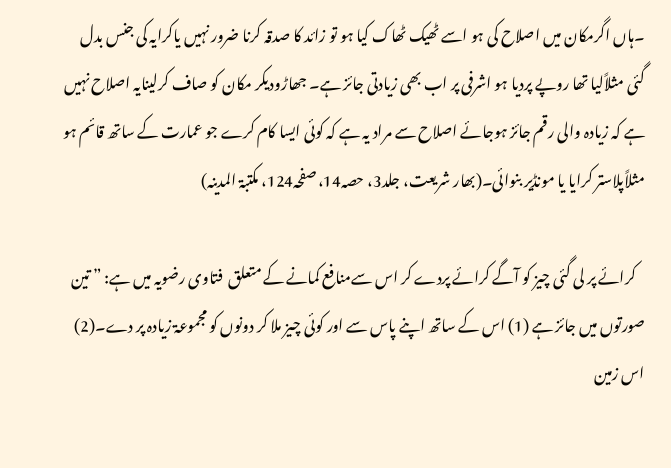۔ہاں اگرمکان میں اصلاح کی ہو اسے ٹھیک ٹھاک کیا ہو تو زائد کا صدقہ کرنا ضرور نہیں یاکرایہ کی جنس بدل گئی مثلاًلیا تھا روپے پردیا ہو اشرفی پر اب بھی زیادتی جائز ہے۔ جھاڑودیکر مکان کو صاف کرلینایہ اصلاح نہیں ہے کہ زیادہ والی رقم جائز ہوجائے اصلاح سے مراد یہ ہے کہ کوئی ایسا کام کرے جو عمارت کے ساتھ قائم ہو مثلاًپلاستر کرایا یا مونڈیر بنوائی۔(بھار شریعت، جلد3، حصہ14، صفحہ124، مکتبۃ المدینہ)

   کرائے پر لی گئی چیز کو آگے کرائے پردے کر اس سےمنافع کمانے کے متعلق  فتاوی رضویہ میں ہے: ” تین صورتوں میں جائز ہے (1) اس کے ساتھ اپنے پاس سے اور کوئی چیز ملا کر دونوں کو مجموعۃ زیادہ پر دے۔(2) اس زمین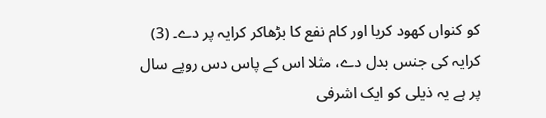کو کنواں کھود کریا اور کام نفع کا بڑھاکر کرایہ پر دے۔ (3) کرایہ کی جنس بدل دے، مثلا اس کے پاس دس روپے سال پر ہے یہ ذیلی کو ایک اشرفی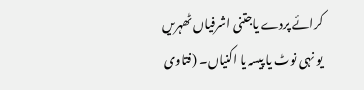کرائے پردے یاجتنی اشرفیاں ٹھہریں یو نہی نوٹ یا پیسہ یا اکنیاں۔ (فتاوی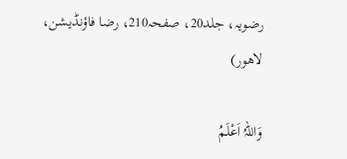رضویہ، جلد20، صفحہ210، رضا فاؤنڈیشن، لاھور)

وَاللہُ اَعْلَمُ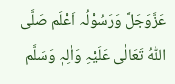عَزَّوَجَلَّ وَرَسُوْلُہ اَعْلَم صَلَّی اللّٰہُ تَعَالٰی عَلَیْہِ وَاٰلِہٖ وَسَلَّم